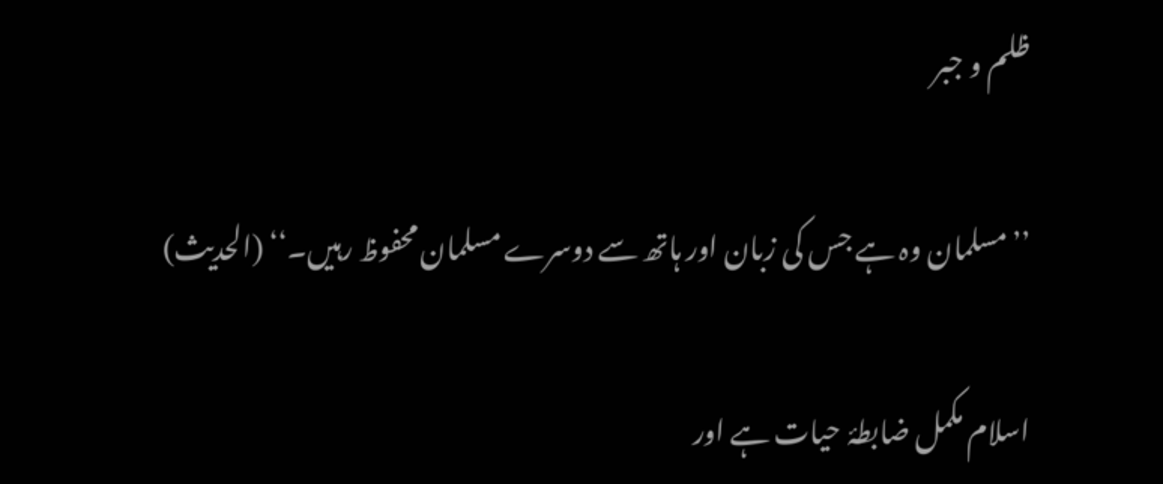ظلم و جبر

’’مسلمان وہ ہے جس کی زبان اور ہاتھ سے دوسرے مسلمان محفوظ رہیں۔‘‘ (الحدیث)

اسلام مکمل ضابطۂ حیات ہے اور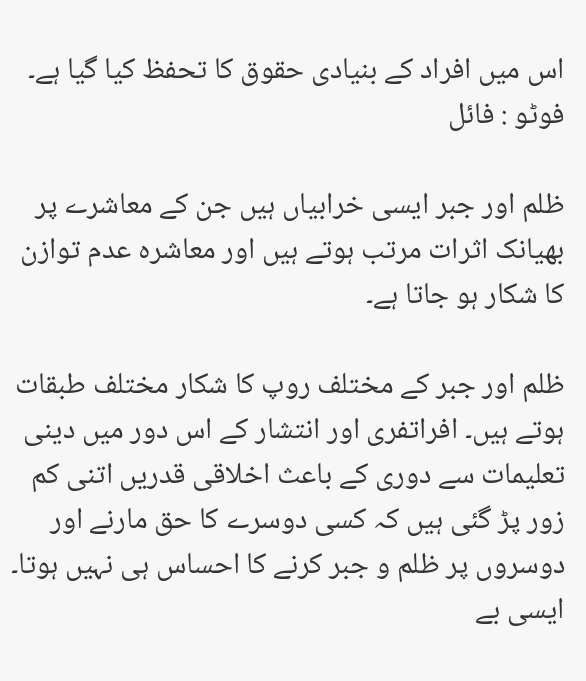اس میں افراد کے بنیادی حقوق کا تحفظ کیا گیا ہے۔ فوٹو : فائل

ظلم اور جبر ایسی خرابیاں ہیں جن کے معاشرے پر بھیانک اثرات مرتب ہوتے ہیں اور معاشرہ عدم توازن کا شکار ہو جاتا ہے۔

ظلم اور جبر کے مختلف روپ کا شکار مختلف طبقات ہوتے ہیں۔ افراتفری اور انتشار کے اس دور میں دینی تعلیمات سے دوری کے باعث اخلاقی قدریں اتنی کم زور پڑ گئی ہیں کہ کسی دوسرے کا حق مارنے اور دوسروں پر ظلم و جبر کرنے کا احساس ہی نہیں ہوتا۔ ایسی بے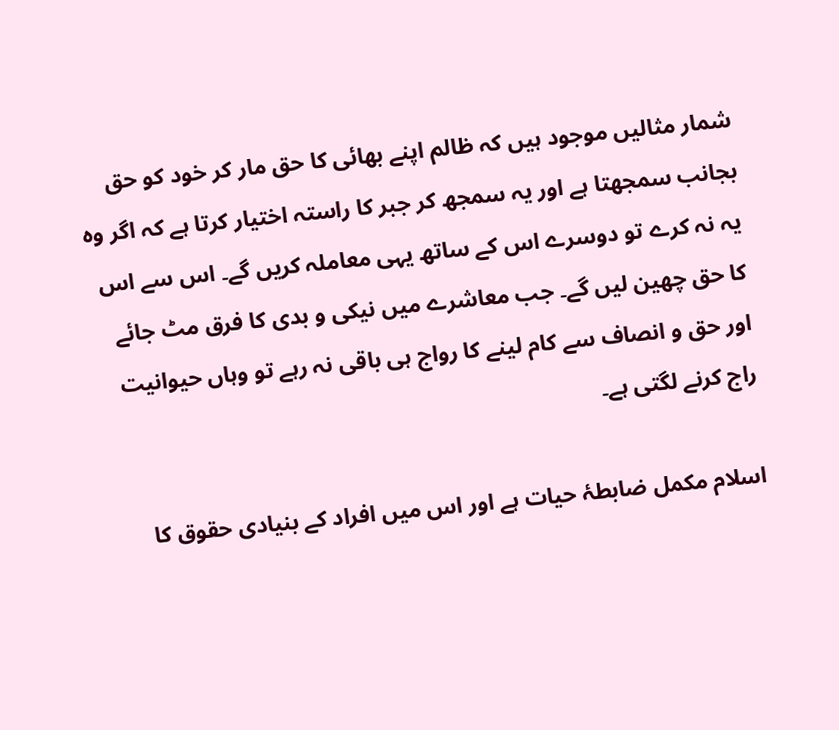شمار مثالیں موجود ہیں کہ ظالم اپنے بھائی کا حق مار کر خود کو حق بجانب سمجھتا ہے اور یہ سمجھ کر جبر کا راستہ اختیار کرتا ہے کہ اگر وہ یہ نہ کرے تو دوسرے اس کے ساتھ یہی معاملہ کریں گے۔ اس سے اس کا حق چھین لیں گے۔ جب معاشرے میں نیکی و بدی کا فرق مٹ جائے اور حق و انصاف سے کام لینے کا رواج ہی باقی نہ رہے تو وہاں حیوانیت راج کرنے لگتی ہے۔

اسلام مکمل ضابطۂ حیات ہے اور اس میں افراد کے بنیادی حقوق کا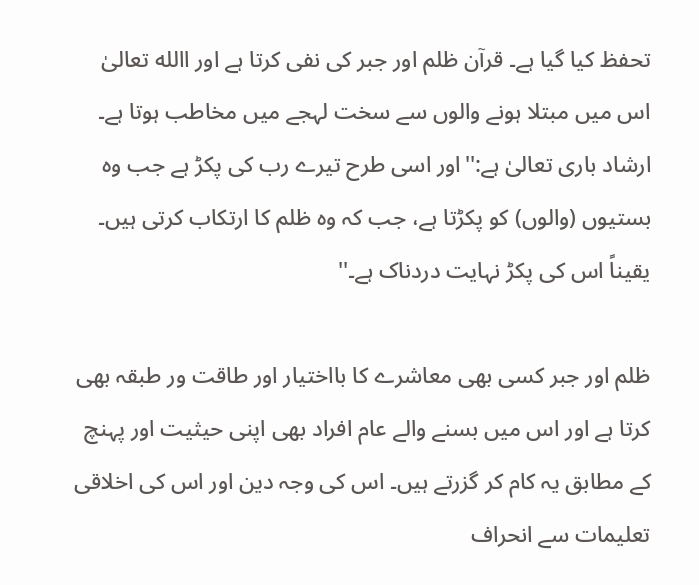تحفظ کیا گیا ہے۔ قرآن ظلم اور جبر کی نفی کرتا ہے اور االله تعالیٰ اس میں مبتلا ہونے والوں سے سخت لہجے میں مخاطب ہوتا ہے۔
ارشاد باری تعالیٰ ہے:''اور اسی طرح تیرے رب کی پکڑ ہے جب وہ بستیوں (والوں) کو پکڑتا ہے، جب کہ وہ ظلم کا ارتکاب کرتی ہیں۔ یقیناً اس کی پکڑ نہایت دردناک ہے۔''

ظلم اور جبر کسی بھی معاشرے کا بااختیار اور طاقت ور طبقہ بھی کرتا ہے اور اس میں بسنے والے عام افراد بھی اپنی حیثیت اور پہنچ کے مطابق یہ کام کر گزرتے ہیں۔ اس کی وجہ دین اور اس کی اخلاقی تعلیمات سے انحراف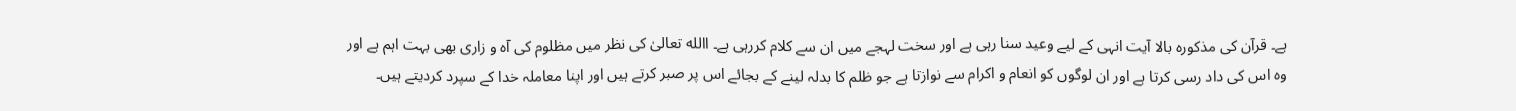ہے۔ قرآن کی مذکورہ بالا آیت انہی کے لیے وعید سنا رہی ہے اور سخت لہجے میں ان سے کلام کررہی ہے۔ االله تعالیٰ کی نظر میں مظلوم کی آہ و زاری بھی بہت اہم ہے اور وہ اس کی داد رسی کرتا ہے اور ان لوگوں کو انعام و اکرام سے نوازتا ہے جو ظلم کا بدلہ لینے کے بجائے اس پر صبر کرتے ہیں اور اپنا معاملہ خدا کے سپرد کردیتے ہیں۔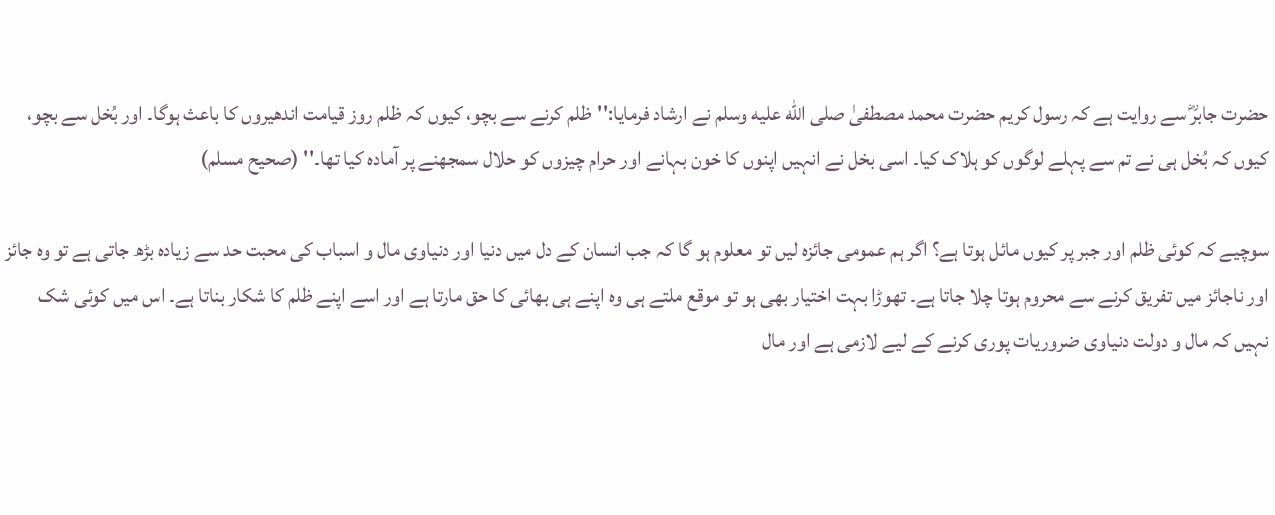حضرت جابرؓ سے روایت ہے کہ رسول کریم حضرت محمد مصطفیٰ صلى الله عليه وسلم نے ارشاد فرمایا:''ظلم کرنے سے بچو، کیوں کہ ظلم روز قیامت اندھیروں کا باعث ہوگا۔ اور بُخل سے بچو، کیوں کہ بُخل ہی نے تم سے پہلے لوگوں کو ہلاک کیا۔ اسی بخل نے انہیں اپنوں کا خون بہانے اور حرام چیزوں کو حلال سمجھنے پر آمادہ کیا تھا۔'' (صحیح مسلم)

سوچیے کہ کوئی ظلم اور جبر پر کیوں مائل ہوتا ہے؟ اگر ہم عمومی جائزہ لیں تو معلوم ہو گا کہ جب انسان کے دل میں دنیا اور دنیاوی مال و اسباب کی محبت حد سے زیادہ بڑھ جاتی ہے تو وہ جائز اور ناجائز میں تفریق کرنے سے محروم ہوتا چلا جاتا ہے۔ تھوڑا بہت اختیار بھی ہو تو موقع ملتے ہی وہ اپنے ہی بھائی کا حق مارتا ہے اور اسے اپنے ظلم کا شکار بناتا ہے۔ اس میں کوئی شک نہیں کہ مال و دولت دنیاوی ضروریات پوری کرنے کے لیے لازمی ہے اور مال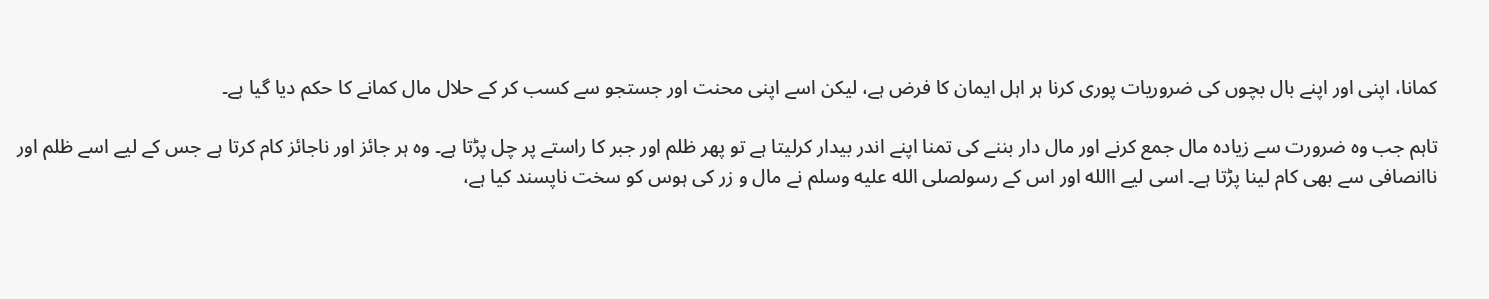کمانا، اپنی اور اپنے بال بچوں کی ضروریات پوری کرنا ہر اہل ایمان کا فرض ہے، لیکن اسے اپنی محنت اور جستجو سے کسب کر کے حلال مال کمانے کا حکم دیا گیا ہے۔

تاہم جب وہ ضرورت سے زیادہ مال جمع کرنے اور مال دار بننے کی تمنا اپنے اندر بیدار کرلیتا ہے تو پھر ظلم اور جبر کا راستے پر چل پڑتا ہے۔ وہ ہر جائز اور ناجائز کام کرتا ہے جس کے لیے اسے ظلم اور ناانصافی سے بھی کام لینا پڑتا ہے۔ اسی لیے االله اور اس کے رسولصلى الله عليه وسلم نے مال و زر کی ہوس کو سخت ناپسند کیا ہے،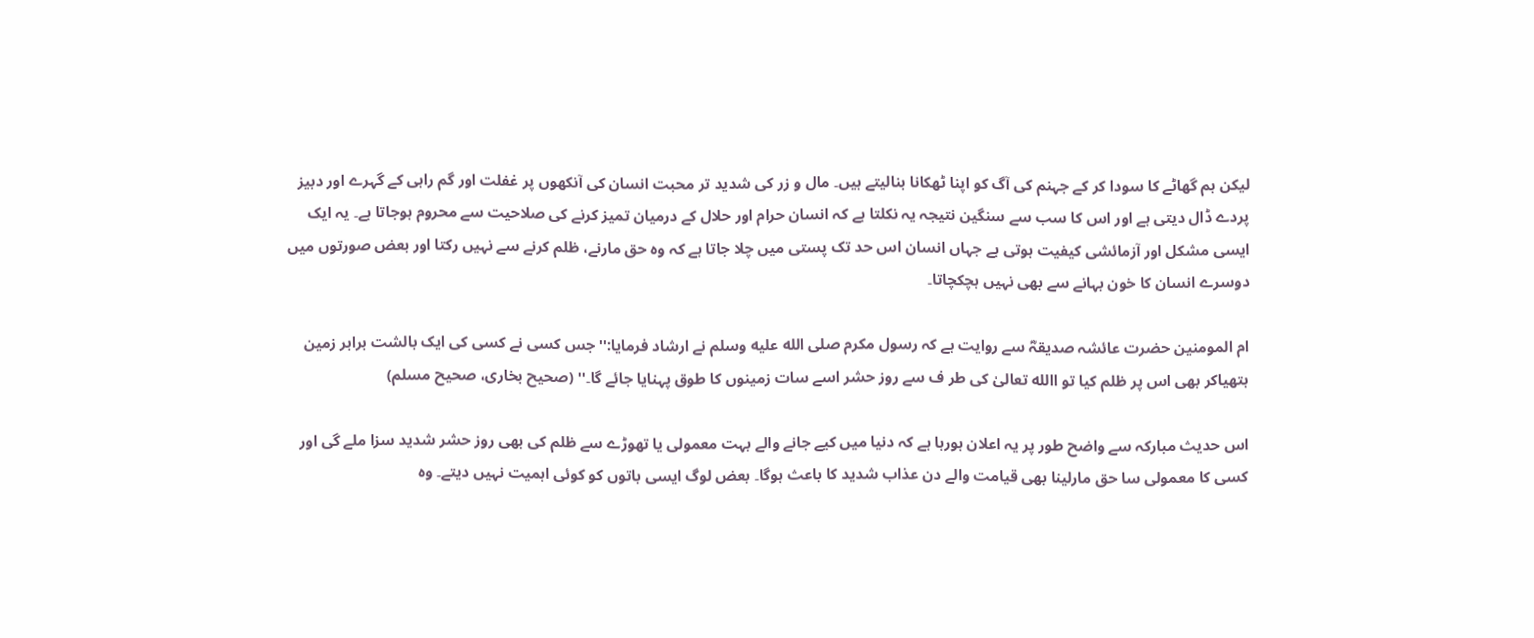لیکن ہم گھاٹے کا سودا کر کے جہنم کی آگ کو اپنا ٹھکانا بنالیتے ہیں۔ مال و زر کی شدید تر محبت انسان کی آنکھوں پر غفلت اور گم راہی کے گہرے اور دبیز پردے ڈال دیتی ہے اور اس کا سب سے سنگین نتیجہ یہ نکلتا ہے کہ انسان حرام اور حلال کے درمیان تمیز کرنے کی صلاحیت سے محروم ہوجاتا ہے۔ یہ ایک ایسی مشکل اور آزمائشی کیفیت ہوتی ہے جہاں انسان اس حد تک پستی میں چلا جاتا ہے کہ وہ حق مارنے، ظلم کرنے سے نہیں رکتا اور بعض صورتوں میں دوسرے انسان کا خون بہانے سے بھی نہیں ہچکچاتا۔

ام المومنین حضرت عائشہ صدیقہؓ سے روایت ہے کہ رسول مکرم صلى الله عليه وسلم نے ارشاد فرمایا:''جس کسی نے کسی کی ایک بالشت برابر زمین ہتھیاکر بھی اس پر ظلم کیا تو االله تعالیٰ کی طر ف سے روز حشر اسے سات زمینوں کا طوق پہنایا جائے گا۔'' (صحیح بخاری، صحیح مسلم)

اس حدیث مبارکہ سے واضح طور پر یہ اعلان ہورہا ہے کہ دنیا میں کیے جانے والے بہت معمولی یا تھوڑے سے ظلم کی بھی روز حشر شدید سزا ملے گی اور کسی کا معمولی سا حق مارلینا بھی قیامت والے دن عذاب شدید کا باعث ہوگا۔ بعض لوگ ایسی باتوں کو کوئی اہمیت نہیں دیتے۔ وہ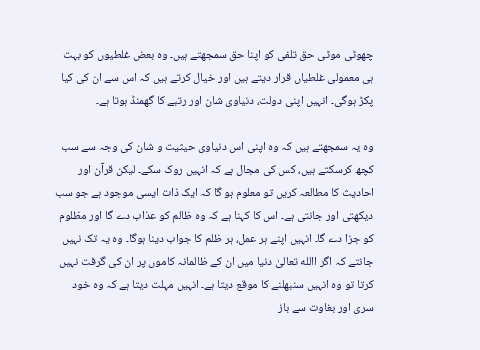چھوٹی موٹی حق تلفی کو اپنا حق سمجھتے ہیں۔ وہ بعض غلطیوں کو بہت ہی معمولی غلطیاں قرار دیتے ہیں اور خیال کرتے ہیں کہ اس سے ان کی کیا پکڑ ہوگی۔ انہیں اپنی دولت، دنیاوی شان اور رتبے کا گھمنڈ ہوتا ہے۔

وہ یہ سمجھتے ہیں کہ وہ اپنی اس دنیاوی حیثیت و شان کی وجہ سے سب کچھ کرسکتے ہیں، کس کی مجال ہے کہ انہیں روک سکے۔ لیکن قرآن اور احادیث کا مطالعہ کریں تو معلوم ہو گا کہ ایک ذات ایسی موجود ہے جو سب دیکھتی اور جانتی ہے۔ اس کا کہنا ہے کہ وہ ظالم کو عذاب دے گا اور مظلوم کو جزا دے گا۔ انہیں اپنے ہر عمل، ہر ظلم کا جواب دینا ہوگا۔ وہ یہ تک نہیں جانتے کہ اگر االله تعالیٰ دنیا میں ان کے ظالمانہ کاموں پر ان کی گرفت نہیں کرتا تو وہ انہیں سنبھلنے کا موقع دیتا ہے۔ انہیں مہلت دیتا ہے کہ وہ خود سری اور بغاوت سے باز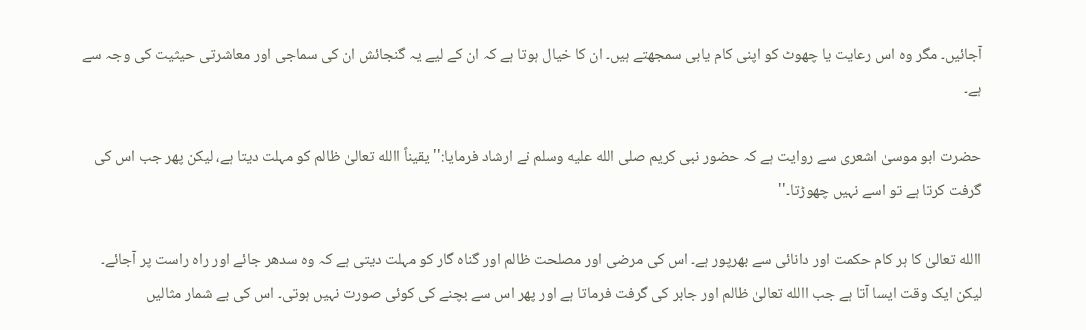آجائیں۔ مگر وہ اس رعایت یا چھوٹ کو اپنی کام یابی سمجھتے ہیں۔ ان کا خیال ہوتا ہے کہ ان کے لیے یہ گنجائش ان کی سماجی اور معاشرتی حیثیت کی وجہ سے ہے۔

حضرت ابو موسیٰ اشعری سے روایت ہے کہ حضور نبی کریم صلى الله عليه وسلم نے ارشاد فرمایا:''یقیناً االله تعالیٰ ظالم کو مہلت دیتا ہے، لیکن پھر جب اس کی گرفت کرتا ہے تو اسے نہیں چھوڑتا۔''

االله تعالیٰ کا ہر کام حکمت اور دانائی سے بھرپور ہے۔ اس کی مرضی اور مصلحت ظالم اور گناہ گار کو مہلت دیتی ہے کہ وہ سدھر جائے اور راہ راست پر آجائے۔ لیکن ایک وقت ایسا آتا ہے جب االله تعالیٰ ظالم اور جابر کی گرفت فرماتا ہے اور پھر اس سے بچنے کی کوئی صورت نہیں ہوتی۔ اس کی بے شمار مثالیں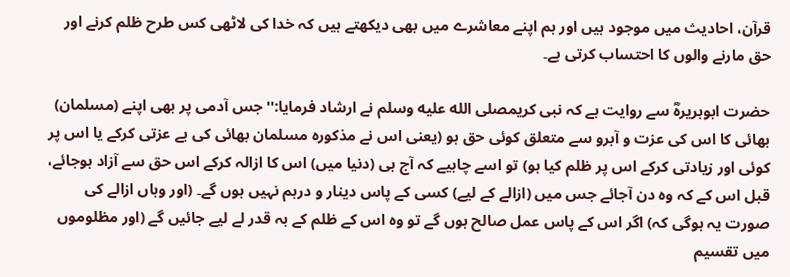قرآن، احادیث میں موجود ہیں اور ہم اپنے معاشرے میں بھی دیکھتے ہیں کہ خدا کی لاٹھی کس طرح ظلم کرنے اور حق مارنے والوں کا احتساب کرتی ہے۔

حضرت ابوہریرہؓ سے روایت ہے کہ نبی کریمصلى الله عليه وسلم نے ارشاد فرمایا:''جس آدمی پر بھی اپنے (مسلمان) بھائی کا اس کی عزت و آبرو سے متعلق کوئی حق ہو (یعنی اس نے مذکورہ مسلمان بھائی کی بے عزتی کرکے یا اس پر کوئی اور زیادتی کرکے اس پر ظلم کیا ہو) تو اسے چاہیے کہ آج ہی (دنیا میں) اس کا ازالہ کرکے اس حق سے آزاد ہوجائے، قبل اس کے کہ وہ دن آجائے جس میں (ازالے کے لیے) کسی کے پاس دینار و درہم نہیں ہوں گے۔ (اور وہاں ازالے کی صورت یہ ہوگی کہ) اگر اس کے پاس عمل صالح ہوں گے تو وہ اس کے ظلم کے بہ قدر لے لیے جائیں گے (اور مظلوموں میں تقسیم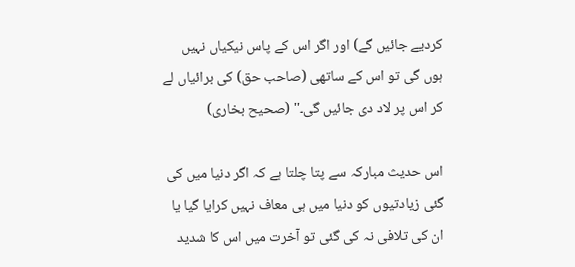کردیے جائیں گے) اور اگر اس کے پاس نیکیاں نہیں ہوں گی تو اس کے ساتھی (صاحب حق) کی برائیاں لے کر اس پر لاد دی جائیں گی۔'' (صحیح بخاری)

اس حدیث مبارکہ سے پتا چلتا ہے کہ اگر دنیا میں کی گئی زیادتیوں کو دنیا میں ہی معاف نہیں کرایا گیا یا ان کی تلافی نہ کی گئی تو آخرت میں اس کا شدید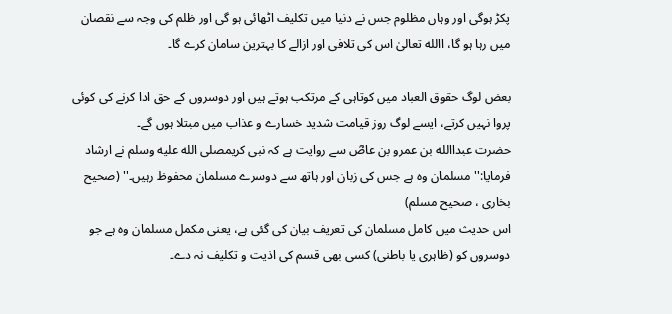پکڑ ہوگی اور وہاں مظلوم جس نے دنیا میں تکلیف اٹھائی ہو گی اور ظلم کی وجہ سے نقصان میں رہا ہو گا، االله تعالیٰ اس کی تلافی اور ازالے کا بہترین سامان کرے گا۔

بعض لوگ حقوق العباد میں کوتاہی کے مرتکب ہوتے ہیں اور دوسروں کے حق ادا کرنے کی کوئی پروا نہیں کرتے، ایسے لوگ روز قیامت شدید خسارے و عذاب میں مبتلا ہوں گے۔
حضرت عبداالله بن عمرو بن عاصؓ سے روایت ہے کہ نبی کریمصلى الله عليه وسلم نے ارشاد فرمایا:''مسلمان وہ ہے جس کی زبان اور ہاتھ سے دوسرے مسلمان محفوظ رہیں۔'' (صحیح بخاری ، صحیح مسلم)
اس حدیث میں کامل مسلمان کی تعریف بیان کی گئی ہے، یعنی مکمل مسلمان وہ ہے جو دوسروں کو (ظاہری یا باطنی) کسی بھی قسم کی اذیت و تکلیف نہ دے۔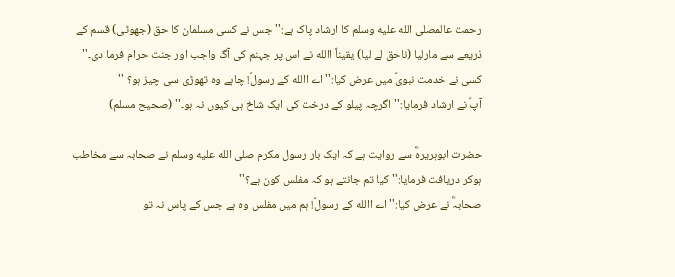رحمت عالمصلى الله عليه وسلم کا ارشاد پاک ہے:''جس نے کسی مسلمان کا حق (جھوٹی) قسم کے ذریعے سے مارلیا (ناحق لے لیا) یقیناً االله نے اس پر جہنم کی آگ واجب اور جنت حرام فرما دی۔''
کسی نے خدمت نبویؐ میں عرض کیا:''اے االله کے رسولؐ! چاہے وہ تھوڑی سی چیز ہو؟ ''
آپؐ نے ارشاد فرمایا:''اگرچہ پیلو کے درخت کی ایک شاخ ہی کیوں نہ ہو۔'' (صحیح مسلم)

حضرت ابوہریرہؓ سے روایت ہے کہ ایک بار رسول مکرم صلى الله عليه وسلم نے صحابہ سے مخاطب ہوکر دریافت فرمایا:''کیا تم جانتے ہو کہ مفلس کون ہے؟''
صحابہؓ نے عرض کیا:''اے االله کے رسولؐ! ہم میں مفلس وہ ہے جس کے پاس نہ تو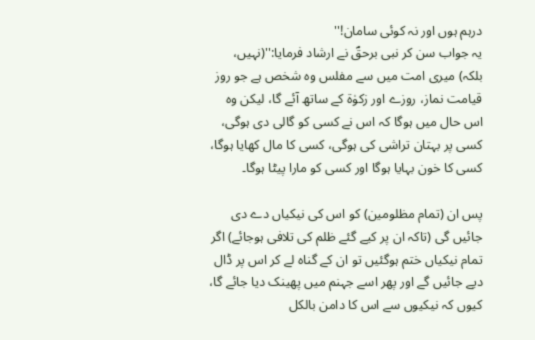درہم ہوں اور نہ کوئی سامان!''
یہ جواب سن کر نبی برحقؐ نے ارشاد فرمایا:''(نہیں، بلکہ) میری امت میں سے مفلس وہ شخص ہے جو روز قیامت نماز، روزے اور زکوٰۃ کے ساتھ آئے گا، لیکن وہ اس حال میں ہوگا کہ اس نے کسی کو گالی دی ہوگی، کسی پر بہتان تراشی کی ہوگی، کسی کا مال کھایا ہوگا، کسی کا خون بہایا ہوگا اور کسی کو مارا پیٹا ہوگا۔

پس ان (تمام مظلومین) کو اس کی نیکیاں دے دی جائیں گی (تاکہ ان پر کیے گئے ظلم کی تلافی ہوجائے) اگر تمام نیکیاں ختم ہوگئیں تو ان کے گناہ لے کر اس پر ڈال دیے جائیں گے اور پھر اسے جہنم میں پھینک دیا جائے گا، کیوں کہ نیکیوں سے اس کا دامن بالکل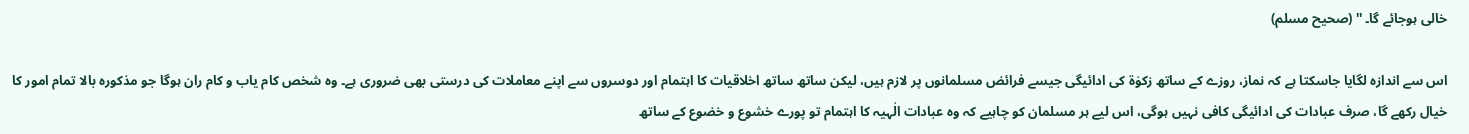خالی ہوجائے گا۔ '' (صحیح مسلم)

اس سے اندازہ لگایا جاسکتا ہے کہ نماز، روزے کے ساتھ زکوٰۃ کی ادائیگی جیسے فرائض مسلمانوں پر لازم ہیں، لیکن ساتھ ساتھ اخلاقیات کا اہتمام اور دوسروں سے اپنے معاملات کی درستی بھی ضروری ہے۔ وہ شخص کام یاب و کام ران ہوگا جو مذکورہ بالا تمام امور کا خیال رکھے گا، صرف عبادات کی ادائیگی کافی نہیں ہوگی، اس لیے ہر مسلمان کو چاہیے کہ وہ عبادات الٰہیہ کا اہتمام تو پورے خشوع و خضوع کے ساتھ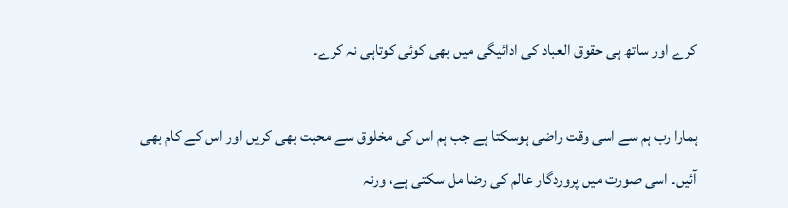کرے اور ساتھ ہی حقوق العباد کی ادائیگی میں بھی کوئی کوتاہی نہ کرے۔

ہمارا رب ہم سے اسی وقت راضی ہوسکتا ہے جب ہم اس کی مخلوق سے محبت بھی کریں اور اس کے کام بھی آئیں۔ اسی صورت میں پروردگار عالم کی رضا مل سکتی ہے، ورنہ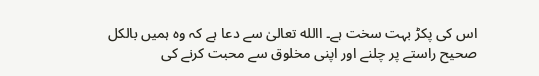اس کی پکڑ بہت سخت ہے۔ االله تعالیٰ سے دعا ہے کہ وہ ہمیں بالکل صحیح راستے پر چلنے اور اپنی مخلوق سے محبت کرنے کی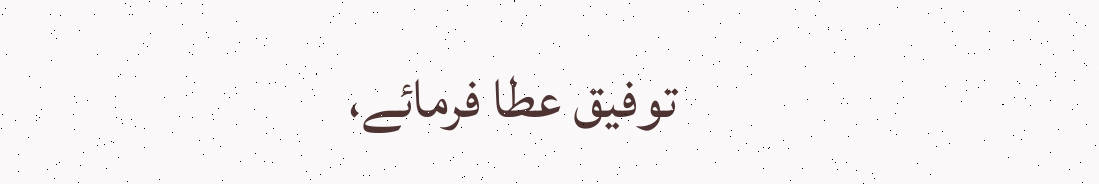توفیق عطا فرمائے،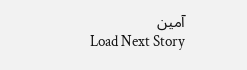آمین
Load Next Story